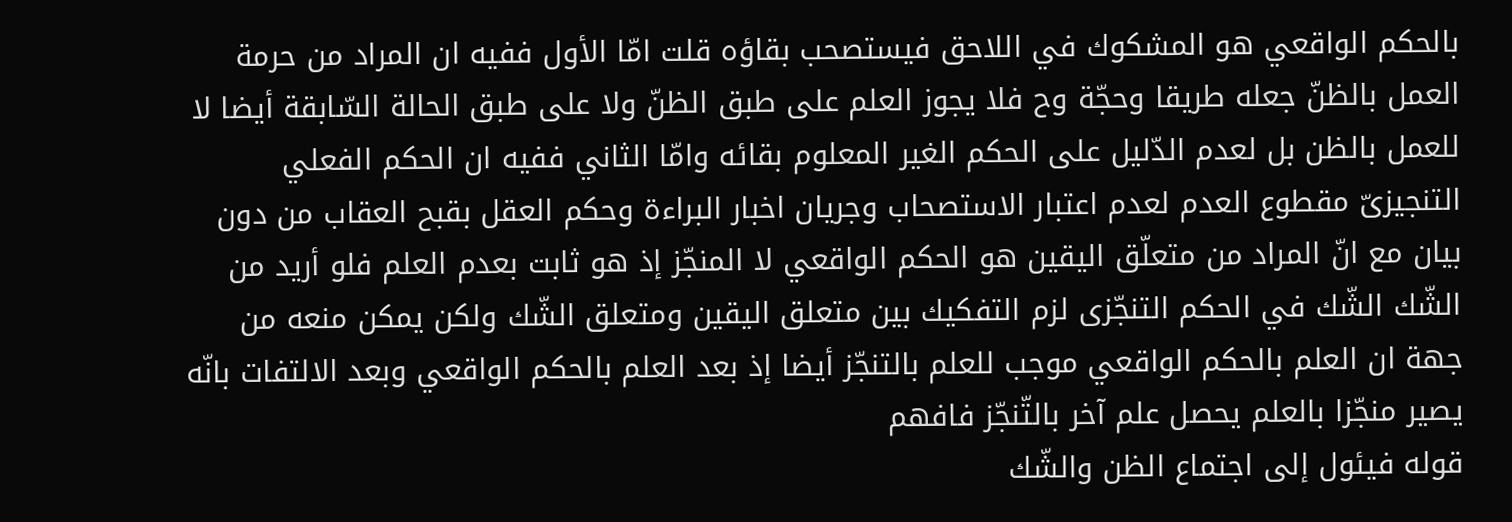بالحكم الواقعي هو المشكوك في اللاحق فيستصحب بقاؤه قلت امّا الأول ففيه ان المراد من حرمة العمل بالظنّ جعله طريقا وحجّة وح فلا يجوز العلم على طبق الظنّ ولا على طبق الحالة السّابقة أيضا لا للعمل بالظن بل لعدم الدّليل على الحكم الغير المعلوم بقائه وامّا الثاني ففيه ان الحكم الفعلي التنجيزىّ مقطوع العدم لعدم اعتبار الاستصحاب وجريان اخبار البراءة وحكم العقل بقبح العقاب من دون بيان مع انّ المراد من متعلّق اليقين هو الحكم الواقعي لا المنجّز إذ هو ثابت بعدم العلم فلو أريد من الشّك الشّك في الحكم التنجّزى لزم التفكيك بين متعلق اليقين ومتعلق الشّك ولكن يمكن منعه من جهة ان العلم بالحكم الواقعي موجب للعلم بالتنجّز أيضا إذ بعد العلم بالحكم الواقعي وبعد الالتفات بانّه يصير منجّزا بالعلم يحصل علم آخر بالتّنجّز فافهم
قوله فيئول إلى اجتماع الظن والشّك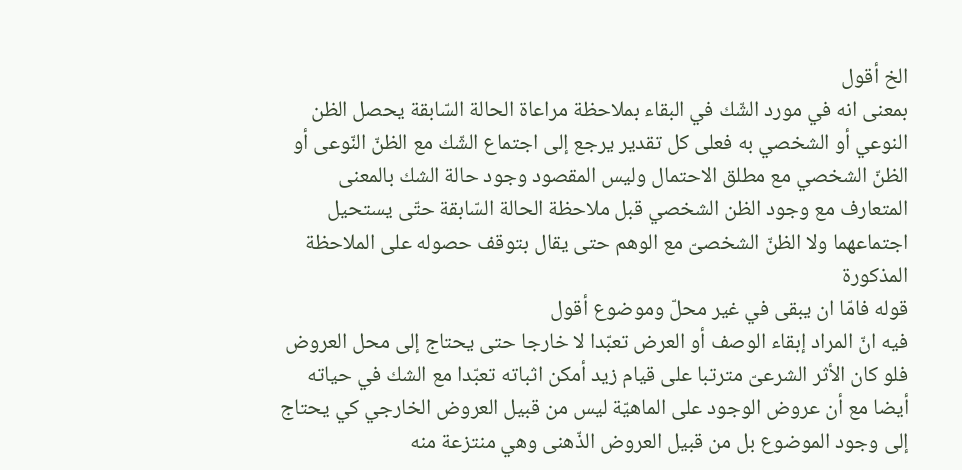الخ أقول
بمعنى انه في مورد الشّك في البقاء بملاحظة مراعاة الحالة السّابقة يحصل الظن النوعي أو الشخصي به فعلى كل تقدير يرجع إلى اجتماع الشّك مع الظنّ النّوعى أو الظنّ الشخصي مع مطلق الاحتمال وليس المقصود وجود حالة الشك بالمعنى المتعارف مع وجود الظن الشخصي قبل ملاحظة الحالة السّابقة حتّى يستحيل اجتماعهما ولا الظنّ الشخصىّ مع الوهم حتى يقال بتوقف حصوله على الملاحظة المذكورة
قوله فامّا ان يبقى في غير محلّ وموضوع أقول
فيه انّ المراد إبقاء الوصف أو العرض تعبّدا لا خارجا حتى يحتاج إلى محل العروض فلو كان الأثر الشرعىّ مترتبا على قيام زيد أمكن اثباته تعبّدا مع الشك في حياته أيضا مع أن عروض الوجود على الماهيّة ليس من قبيل العروض الخارجي كي يحتاج إلى وجود الموضوع بل من قبيل العروض الذّهنى وهي منتزعة منه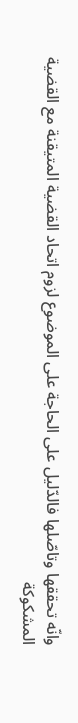وانّه تحققها وتاصّلها فالدّليل على الحاجة على الموضوع لزوم اتحاد القضية المتيقنة مع القضية المشكوكة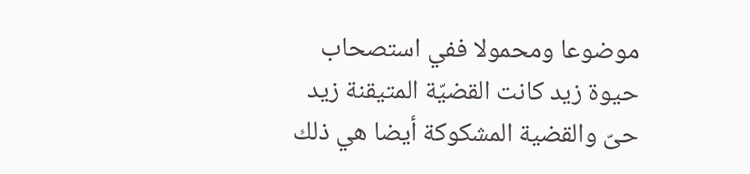موضوعا ومحمولا ففي استصحاب حيوة زيد كانت القضيّة المتيقنة زيد حىّ والقضية المشكوكة أيضا هي ذلك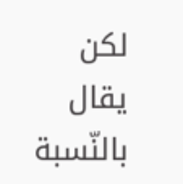لكن يقال بالنّسبة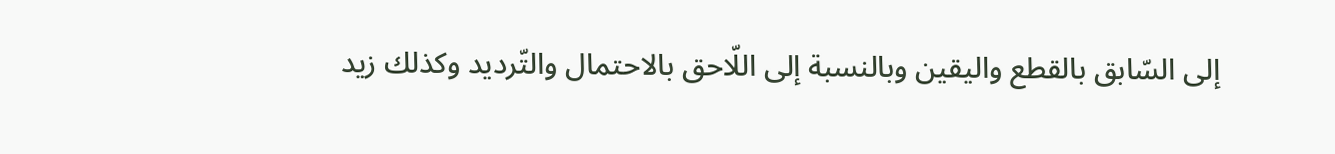إلى السّابق بالقطع واليقين وبالنسبة إلى اللّاحق بالاحتمال والتّرديد وكذلك زيد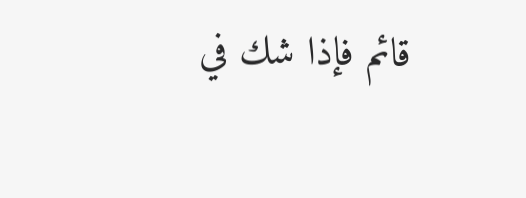قائم فإذا شك في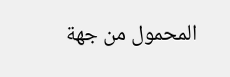المحمول من جهة